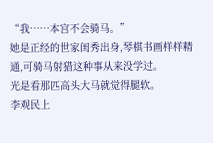“我……本宫不会骑马。”
她是正经的世家闺秀出身,琴棋书画样样精通,可骑马射猎这种事从来没学过。
光是看那匹高头大马就觉得腿软。
李观民上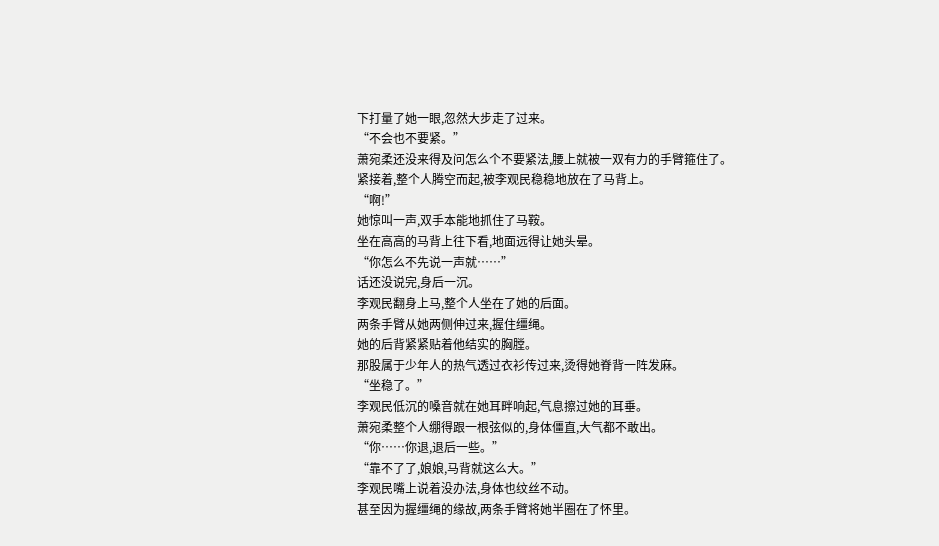下打量了她一眼,忽然大步走了过来。
“不会也不要紧。”
萧宛柔还没来得及问怎么个不要紧法,腰上就被一双有力的手臂箍住了。
紧接着,整个人腾空而起,被李观民稳稳地放在了马背上。
“啊!”
她惊叫一声,双手本能地抓住了马鞍。
坐在高高的马背上往下看,地面远得让她头晕。
“你怎么不先说一声就……”
话还没说完,身后一沉。
李观民翻身上马,整个人坐在了她的后面。
两条手臂从她两侧伸过来,握住缰绳。
她的后背紧紧贴着他结实的胸膛。
那股属于少年人的热气透过衣衫传过来,烫得她脊背一阵发麻。
“坐稳了。”
李观民低沉的嗓音就在她耳畔响起,气息擦过她的耳垂。
萧宛柔整个人绷得跟一根弦似的,身体僵直,大气都不敢出。
“你……你退,退后一些。”
“靠不了了,娘娘,马背就这么大。”
李观民嘴上说着没办法,身体也纹丝不动。
甚至因为握缰绳的缘故,两条手臂将她半圈在了怀里。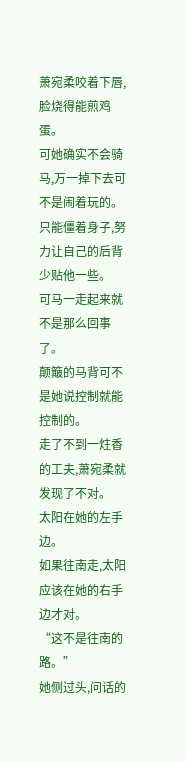萧宛柔咬着下唇,脸烧得能煎鸡蛋。
可她确实不会骑马,万一掉下去可不是闹着玩的。
只能僵着身子,努力让自己的后背少贴他一些。
可马一走起来就不是那么回事了。
颠簸的马背可不是她说控制就能控制的。
走了不到一炷香的工夫,萧宛柔就发现了不对。
太阳在她的左手边。
如果往南走,太阳应该在她的右手边才对。
“这不是往南的路。”
她侧过头,问话的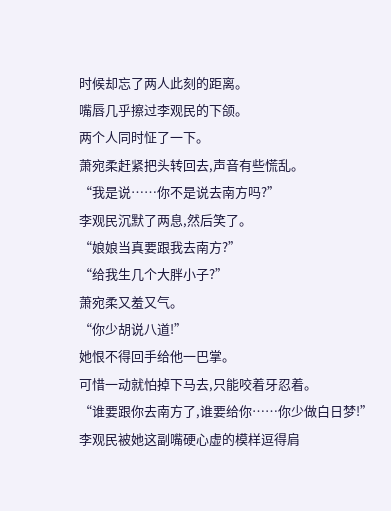时候却忘了两人此刻的距离。
嘴唇几乎擦过李观民的下颌。
两个人同时怔了一下。
萧宛柔赶紧把头转回去,声音有些慌乱。
“我是说……你不是说去南方吗?”
李观民沉默了两息,然后笑了。
“娘娘当真要跟我去南方?”
“给我生几个大胖小子?”
萧宛柔又羞又气。
“你少胡说八道!”
她恨不得回手给他一巴掌。
可惜一动就怕掉下马去,只能咬着牙忍着。
“谁要跟你去南方了,谁要给你……你少做白日梦!”
李观民被她这副嘴硬心虚的模样逗得肩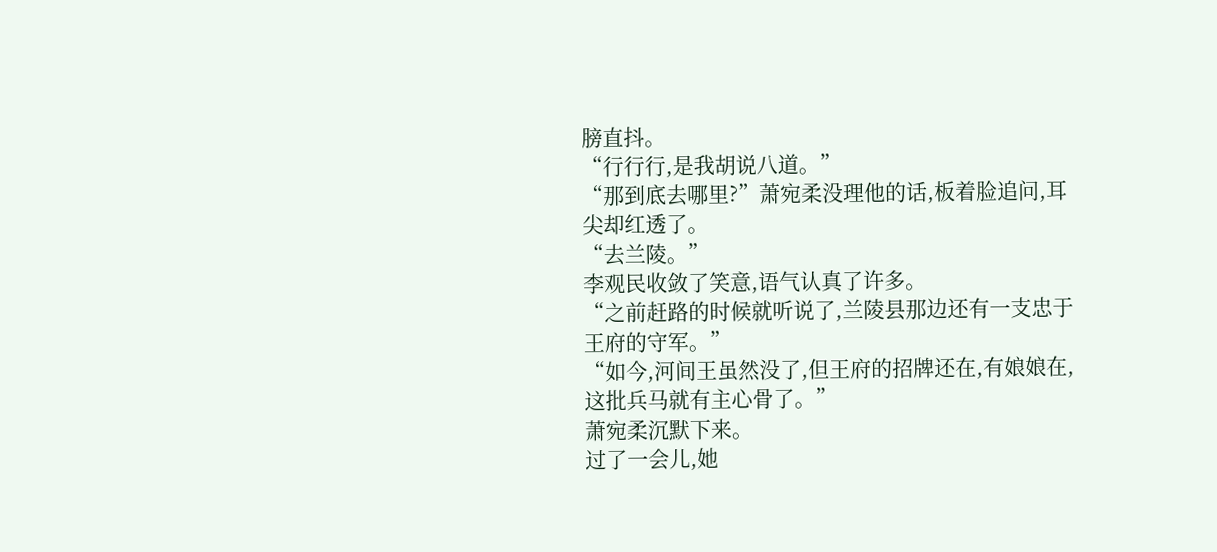膀直抖。
“行行行,是我胡说八道。”
“那到底去哪里?”萧宛柔没理他的话,板着脸追问,耳尖却红透了。
“去兰陵。”
李观民收敛了笑意,语气认真了许多。
“之前赶路的时候就听说了,兰陵县那边还有一支忠于王府的守军。”
“如今,河间王虽然没了,但王府的招牌还在,有娘娘在,这批兵马就有主心骨了。”
萧宛柔沉默下来。
过了一会儿,她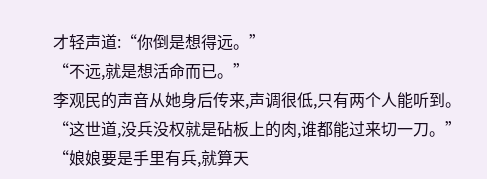才轻声道:“你倒是想得远。”
“不远,就是想活命而已。”
李观民的声音从她身后传来,声调很低,只有两个人能听到。
“这世道,没兵没权就是砧板上的肉,谁都能过来切一刀。”
“娘娘要是手里有兵,就算天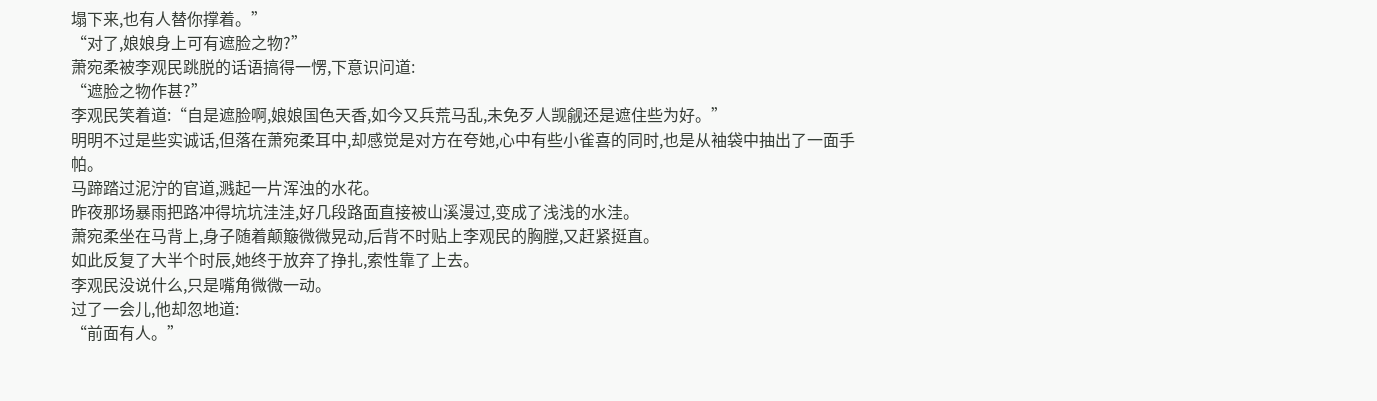塌下来,也有人替你撑着。”
“对了,娘娘身上可有遮脸之物?”
萧宛柔被李观民跳脱的话语搞得一愣,下意识问道:
“遮脸之物作甚?”
李观民笑着道:“自是遮脸啊,娘娘国色天香,如今又兵荒马乱,未免歹人觊觎还是遮住些为好。”
明明不过是些实诚话,但落在萧宛柔耳中,却感觉是对方在夸她,心中有些小雀喜的同时,也是从袖袋中抽出了一面手帕。
马蹄踏过泥泞的官道,溅起一片浑浊的水花。
昨夜那场暴雨把路冲得坑坑洼洼,好几段路面直接被山溪漫过,变成了浅浅的水洼。
萧宛柔坐在马背上,身子随着颠簸微微晃动,后背不时贴上李观民的胸膛,又赶紧挺直。
如此反复了大半个时辰,她终于放弃了挣扎,索性靠了上去。
李观民没说什么,只是嘴角微微一动。
过了一会儿,他却忽地道:
“前面有人。”